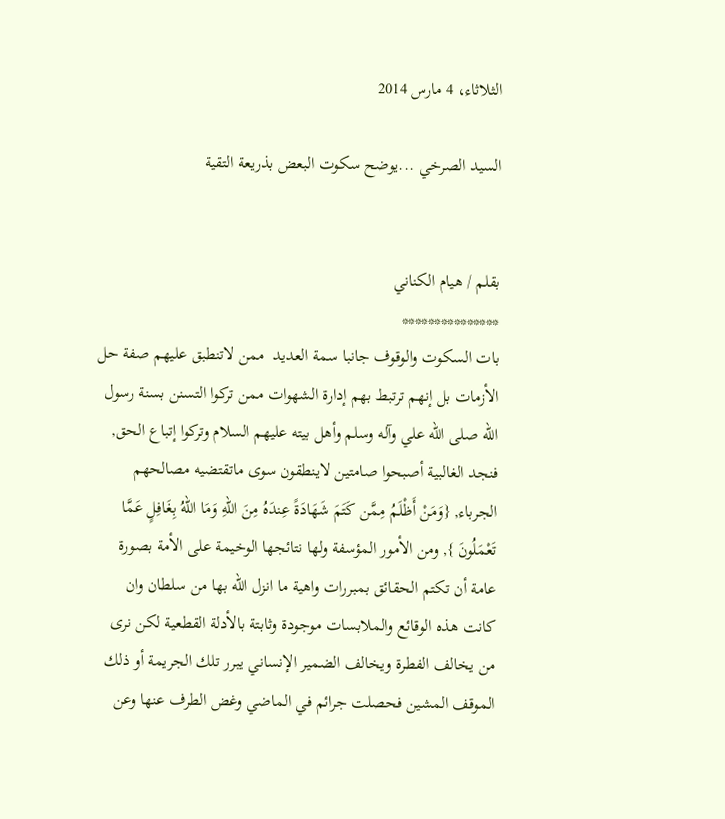الثلاثاء، 4 مارس 2014

السيد الصرخي ...يوضح سكوت البعض بذريعة التقية


بقلم / هيام الكناني
***************
بات السكوت والوقوف جانبا سمة العديد  ممن لاتنطبق عليهم صفة حل الأزمات بل إنهم ترتبط بهم إدارة الشهوات ممن تركوا التسنن بسنة رسول الله صلى الله علي وآله وسلم وأهل بيته عليهم السلام وتركوا إتباع الحق, فنجد الغالبية أصبحوا صامتين لاينطقون سوى ماتقتضيه مصالحهم الجرباء, {وَمَنْ أَظْلَمُ مِمَّن كَتَمَ شَهَادَةً عِندَهُ مِنَ اللّهِ وَمَا اللّهُ بِغَافِلٍ عَمَّا تَعْمَلُونَ }, ومن الأمور المؤسفة ولها نتائجها الوخيمة على الأمة بصورة عامة أن تكتم الحقائق بمبررات واهية ما انزل الله بها من سلطان وان كانت هذه الوقائع والملابسات موجودة وثابتة بالأدلة القطعية لكن نرى من يخالف الفطرة ويخالف الضمير الإنساني يبرر تلك الجريمة أو ذلك الموقف المشين فحصلت جرائم في الماضي وغض الطرف عنها وعن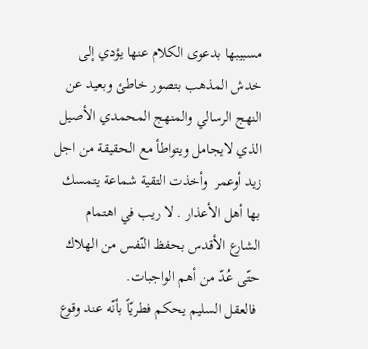مسبيبها بدعوى الكلام عنها يؤدي إلى خدش المذهب بتصور خاطئ وبعيد عن النهج الرسالي والمنهج المحمدي الأصيل الذي لايجامل ويتواطأ مع الحقيقة من اجل زيد أوعمر  وأخذت التقية شماعة يتمسك بها أهل الأعذار . لا ريب في اهتمام الشارع الأقدس بحفظ النّفس من الهلاك حتّى عُدّ من أهم الواجبات.
 فالعقل السليم يحكم فطريّاً بأنّه عند وقوع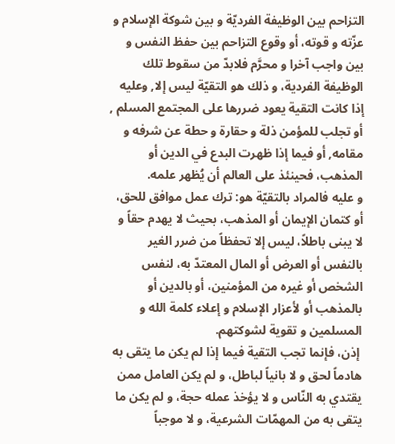التزاحم بين الوظيفة الفرديّة و بين شوكة الإسلام و عزّته و قوته، أو وقوع التزاحم بين حفظ النفس و بين واجب آخرا و محرَّم فلابدّ من سقوط تلك الوظيفة الفردية، و ذلك هو التقيّة ليس إلا, وعليه   إذا كانت التقية يعود ضررها على المجتمع المسلم , أو تجلب للمؤمن ذلة و حقارة و حطة عن شرفه و مقامه, أو فيما إذا ظهرت البدع في الدين أو المذهب، فحينئذ على العالم أن يُظهر علمه.
و عليه فالمراد بالتقيّة هو: ترك عمل موافق للحق، أو كتمان الإيمان أو المذهب، بحيث لا يهدم حقاً و لا يبنى باطلاً، ليس إلا تحفظاً من ضرر الغير بالنفس أو العرض أو المال المعتدّ به، لنفس الشخص أو غيره من المؤمنين، أو بالدين أو بالمذهب أو لأعزار الإسلام و إعلاء كلمة الله و المسلمين و تقوية لشوكتهم.
 إذن، فإنما تجب التقية فيما إذا لم يكن ما يتقى به هادماً لحق و لا بانياً لباطل، و لم يكن العامل ممن يقتدي به النّاس و لا يؤخذ عمله حجة، و لم يكن ما يتقى به من المهمّات الشرعية، و لا موجباً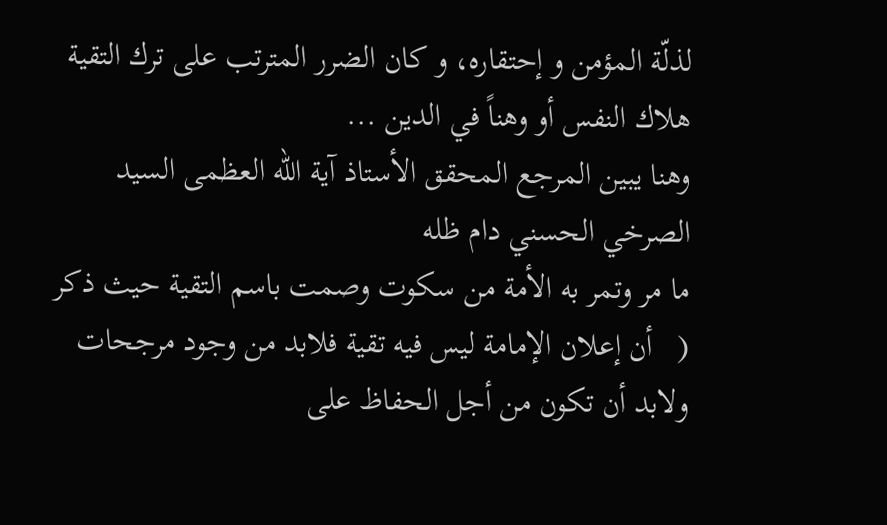لذلّة المؤمن و إحتقاره، و كان الضرر المترتب على ترك التقية هلاك النفس أو وهناً في الدين ...
وهنا يبين المرجع المحقق الأستاذ آية الله العظمى السيد الصرخي الحسني دام ظله
ما مر وتمر به الأمة من سكوت وصمت باسم التقية حيث ذكر (   أن إعلان الإمامة ليس فيه تقية فلابد من وجود مرجحات ولابد أن تكون من أجل الحفاظ على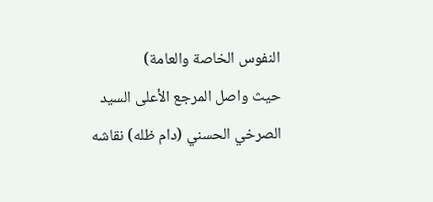النفوس الخاصة والعامة)
حيث واصل المرجع الأعلى السيد الصرخي الحسني (دام ظله) نقاشه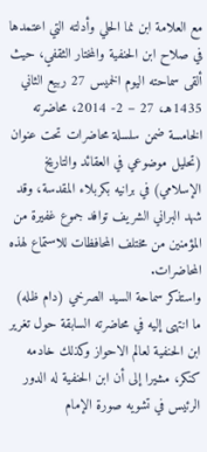مع العلامة ابن نما الحلي وأدلته التي اعتمدها في صلاح ابن الحنفية والمختار الثقفي، حيث ألقى سماحته اليوم الخميس 27 ربيع الثاني 1435هـ، 27 – 2- 2014، محاضرته الخامسة ضمن سلسلة محاضرات تحت عنوان (تحليل موضوعي في العقائد والتاريخ الإسلامي) في برانيه بكربلاء المقدسة، وقد شهد البراني الشريف توافد جموع غفيرة من المؤمنين من مختلف المحافظات للاستماع لهذه المحاضرات.
واستذكر سماحة السيد الصرخي (دام ظله) ما انتهى إليه في محاضرته السابقة حول تغرير ابن الحنفية لعالم الاحواز وكذلك خادمه كنكر، مشيرا إلى أن ابن الحنفية له الدور الرئيس في تشويه صورة الإمام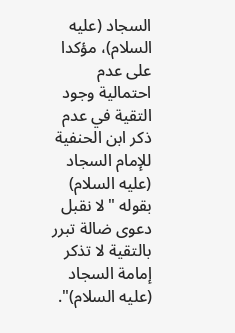السجاد (عليه السلام)، مؤكدا على عدم احتمالية وجود التقية في عدم ذكر ابن الحنفية للإمام السجاد (عليه السلام) بقوله "لا نقبل دعوى ضالة تبرر بالتقية لا تذكر إمامة السجاد (عليه السلام)".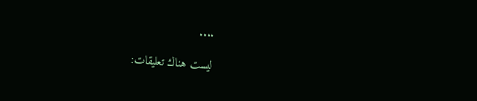....

ليست هناك تعليقات: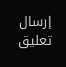إرسال تعليق